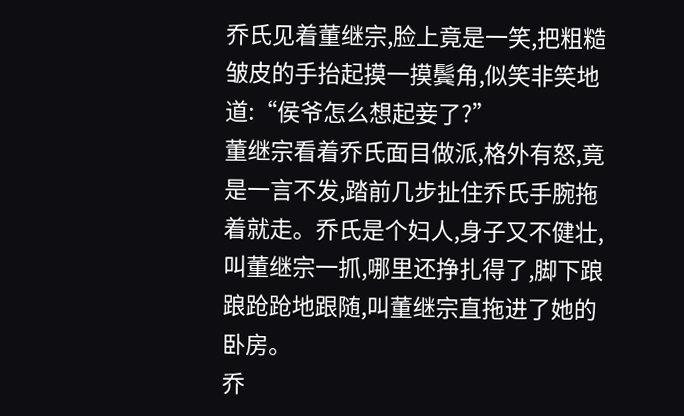乔氏见着董继宗,脸上竟是一笑,把粗糙皱皮的手抬起摸一摸鬓角,似笑非笑地道:“侯爷怎么想起妾了?”
董继宗看着乔氏面目做派,格外有怒,竟是一言不发,踏前几步扯住乔氏手腕拖着就走。乔氏是个妇人,身子又不健壮,叫董继宗一抓,哪里还挣扎得了,脚下踉踉跄跄地跟随,叫董继宗直拖进了她的卧房。
乔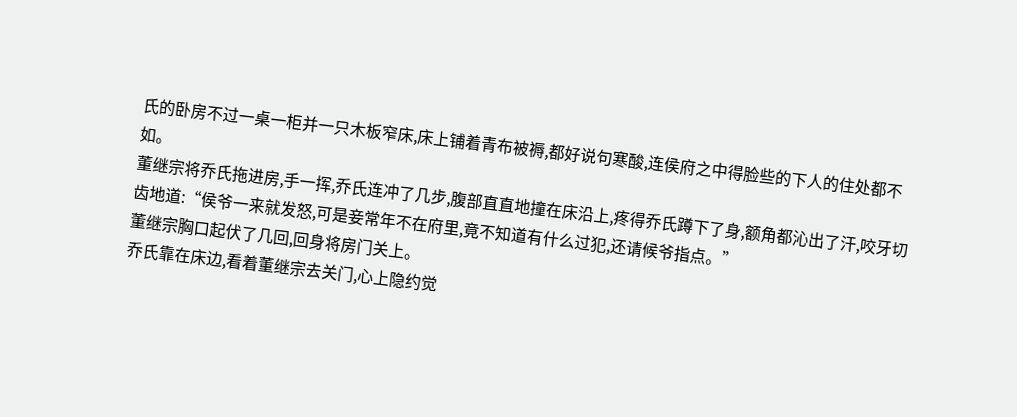氏的卧房不过一桌一柜并一只木板窄床,床上铺着青布被褥,都好说句寒酸,连侯府之中得脸些的下人的住处都不如。
董继宗将乔氏拖进房,手一挥,乔氏连冲了几步,腹部直直地撞在床沿上,疼得乔氏蹲下了身,额角都沁出了汗,咬牙切齿地道:“侯爷一来就发怒,可是妾常年不在府里,竟不知道有什么过犯,还请候爷指点。”
董继宗胸口起伏了几回,回身将房门关上。
乔氏靠在床边,看着董继宗去关门,心上隐约觉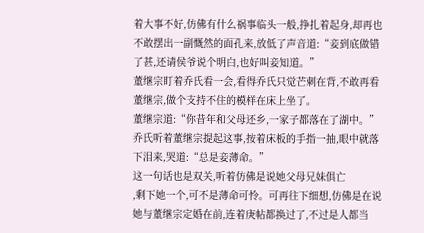着大事不好,仿佛有什么祸事临头一般,挣扎着起身,却再也不敢摆出一副慨然的面孔来,放低了声音道:“妾到底做错了甚,还请侯爷说个明白,也好叫妾知道。”
董继宗盯着乔氏看一会,看得乔氏只觉芒刺在背,不敢再看董继宗,做个支持不住的模样在床上坐了。
董继宗道:“你昔年和父母还乡,一家子都落在了湖中。”
乔氏听着董继宗提起这事,按着床板的手指一抽,眼中就落下泪来,哭道:“总是妾薄命。”
这一句话也是双关,听着仿佛是说她父母兄妹俱亡
,剩下她一个,可不是薄命可怜。可再往下细想,仿佛是在说她与董继宗定婚在前,连着庚帖都换过了,不过是人都当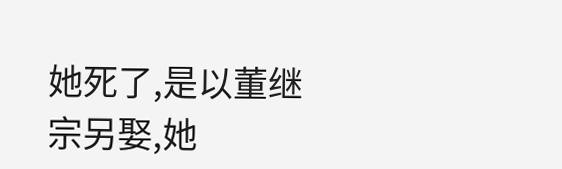她死了,是以董继宗另娶,她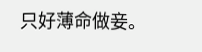只好薄命做妾。